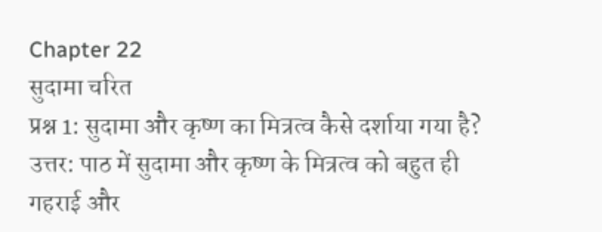Chapter 22
सुदामा चरित
प्रश्न 1: सुदामा और कृष्ण का मित्रत्व कैसे दर्शाया गया है?
उत्तर: पाठ में सुदामा और कृष्ण के मित्रत्व को बहुत ही गहराई और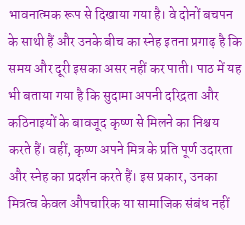भावनात्मक रूप से दिखाया गया है। वे दोनों बचपन के साथी हैं और उनके बीच का स्नेह इतना प्रगाढ़ है कि समय और दूरी इसका असर नहीं कर पाती। पाठ में यह भी बताया गया है कि सुदामा अपनी दरिद्रता और कठिनाइयों के बावजूद कृष्ण से मिलने का निश्चय करते हैं। वहीं, कृष्ण अपने मित्र के प्रति पूर्ण उदारता और स्नेह का प्रदर्शन करते हैं। इस प्रकार, उनका मित्रत्व केवल औपचारिक या सामाजिक संबंध नहीं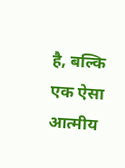है, बल्कि एक ऐसा आत्मीय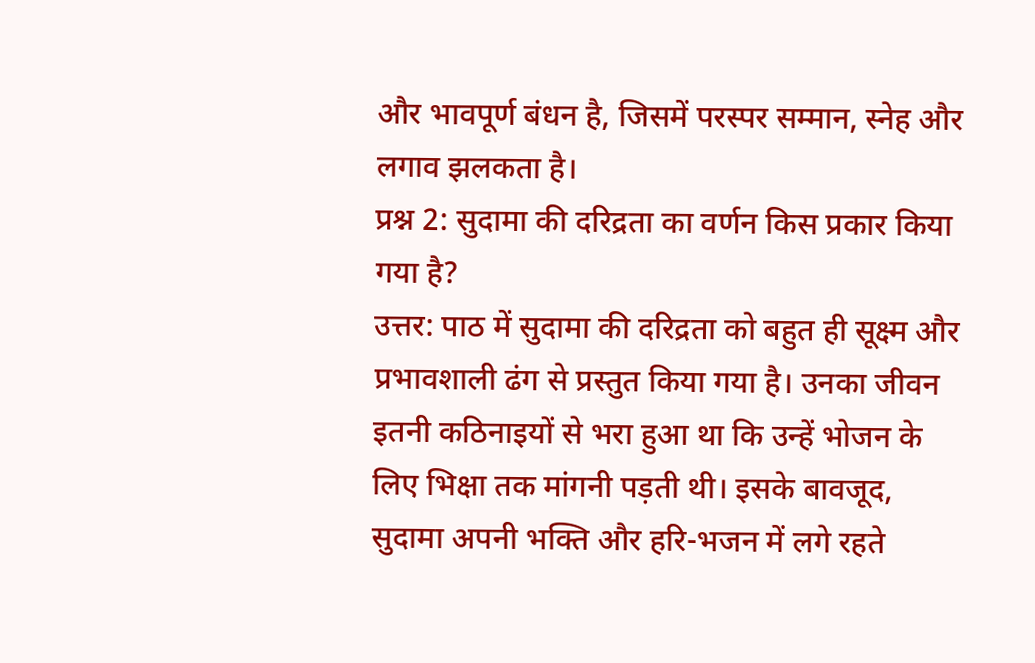और भावपूर्ण बंधन है, जिसमें परस्पर सम्मान, स्नेह और लगाव झलकता है।
प्रश्न 2: सुदामा की दरिद्रता का वर्णन किस प्रकार किया गया है?
उत्तर: पाठ में सुदामा की दरिद्रता को बहुत ही सूक्ष्म और प्रभावशाली ढंग से प्रस्तुत किया गया है। उनका जीवन इतनी कठिनाइयों से भरा हुआ था कि उन्हें भोजन के लिए भिक्षा तक मांगनी पड़ती थी। इसके बावजूद, सुदामा अपनी भक्ति और हरि-भजन में लगे रहते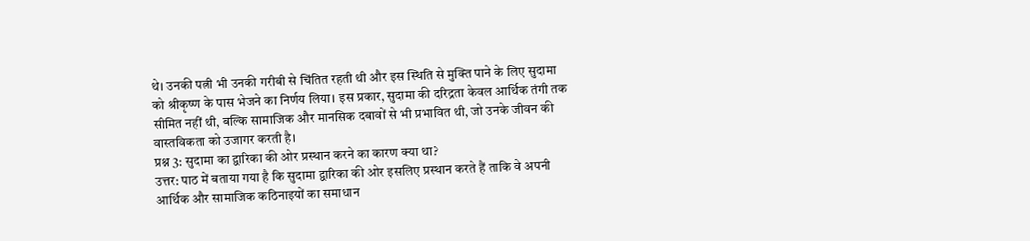थे। उनकी पत्नी भी उनकी गरीबी से चिंतित रहती थी और इस स्थिति से मुक्ति पाने के लिए सुदामा को श्रीकृष्ण के पास भेजने का निर्णय लिया। इस प्रकार, सुदामा की दरिद्रता केवल आर्थिक तंगी तक सीमित नहीं थी, बल्कि सामाजिक और मानसिक दबावों से भी प्रभावित थी, जो उनके जीवन की वास्तविकता को उजागर करती है।
प्रश्न 3: सुदामा का द्वारिका की ओर प्रस्थान करने का कारण क्या था?
उत्तर: पाठ में बताया गया है कि सुदामा द्वारिका की ओर इसलिए प्रस्थान करते हैं ताकि वे अपनी आर्थिक और सामाजिक कठिनाइयों का समाधान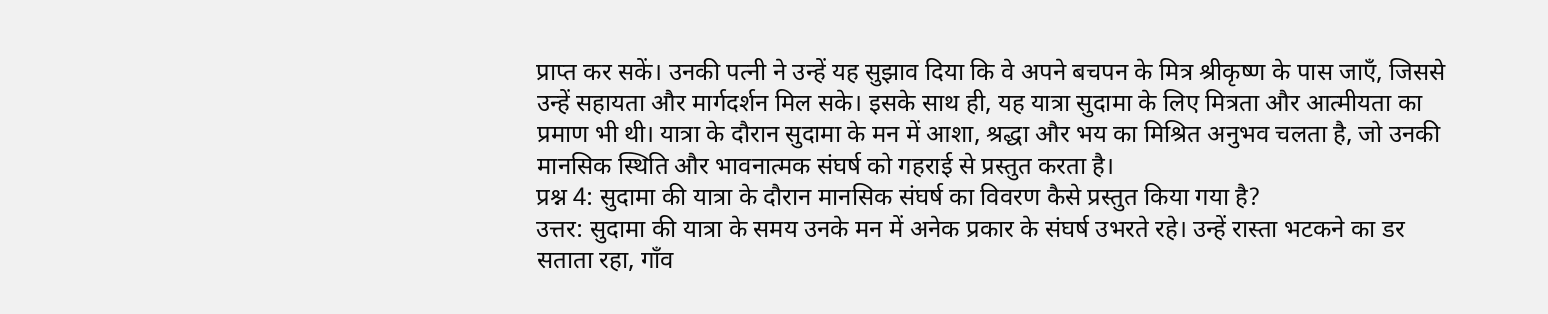प्राप्त कर सकें। उनकी पत्नी ने उन्हें यह सुझाव दिया कि वे अपने बचपन के मित्र श्रीकृष्ण के पास जाएँ, जिससे उन्हें सहायता और मार्गदर्शन मिल सके। इसके साथ ही, यह यात्रा सुदामा के लिए मित्रता और आत्मीयता का प्रमाण भी थी। यात्रा के दौरान सुदामा के मन में आशा, श्रद्धा और भय का मिश्रित अनुभव चलता है, जो उनकी मानसिक स्थिति और भावनात्मक संघर्ष को गहराई से प्रस्तुत करता है।
प्रश्न 4: सुदामा की यात्रा के दौरान मानसिक संघर्ष का विवरण कैसे प्रस्तुत किया गया है?
उत्तर: सुदामा की यात्रा के समय उनके मन में अनेक प्रकार के संघर्ष उभरते रहे। उन्हें रास्ता भटकने का डर सताता रहा, गाँव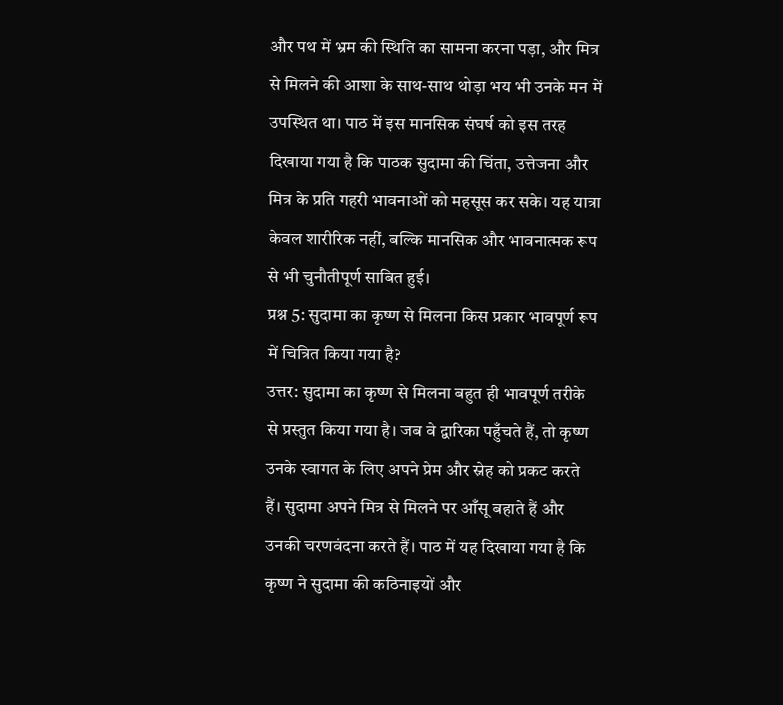और पथ में भ्रम की स्थिति का सामना करना पड़ा, और मित्र से मिलने की आशा के साथ-साथ थोड़ा भय भी उनके मन में उपस्थित था। पाठ में इस मानसिक संघर्ष को इस तरह दिखाया गया है कि पाठक सुदामा की चिंता, उत्तेजना और मित्र के प्रति गहरी भावनाओं को महसूस कर सके। यह यात्रा केवल शारीरिक नहीं, बल्कि मानसिक और भावनात्मक रूप से भी चुनौतीपूर्ण साबित हुई।
प्रश्न 5: सुदामा का कृष्ण से मिलना किस प्रकार भावपूर्ण रूप में चित्रित किया गया है?
उत्तर: सुदामा का कृष्ण से मिलना बहुत ही भावपूर्ण तरीके से प्रस्तुत किया गया है। जब वे द्वारिका पहुँचते हैं, तो कृष्ण उनके स्वागत के लिए अपने प्रेम और स्नेह को प्रकट करते हैं। सुदामा अपने मित्र से मिलने पर आँसू बहाते हैं और उनकी चरणवंदना करते हैं। पाठ में यह दिखाया गया है कि कृष्ण ने सुदामा की कठिनाइयों और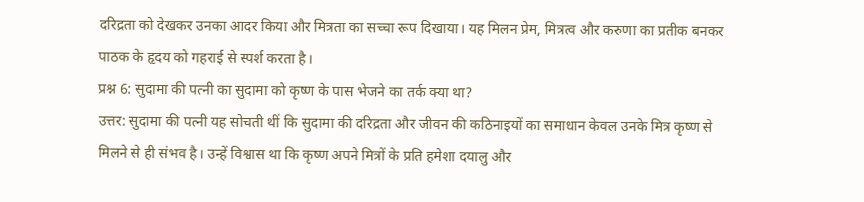दरिद्रता को देखकर उनका आदर किया और मित्रता का सच्चा रूप दिखाया। यह मिलन प्रेम, मित्रत्व और करुणा का प्रतीक बनकर पाठक के हृदय को गहराई से स्पर्श करता है।
प्रश्न 6: सुदामा की पत्नी का सुदामा को कृष्ण के पास भेजने का तर्क क्या था?
उत्तर: सुदामा की पत्नी यह सोचती थीं कि सुदामा की दरिद्रता और जीवन की कठिनाइयों का समाधान केवल उनके मित्र कृष्ण से मिलने से ही संभव है। उन्हें विश्वास था कि कृष्ण अपने मित्रों के प्रति हमेशा दयालु और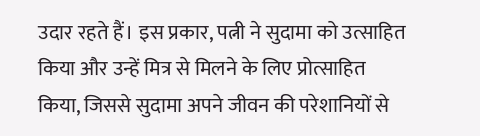उदार रहते हैं। इस प्रकार, पत्नी ने सुदामा को उत्साहित किया और उन्हें मित्र से मिलने के लिए प्रोत्साहित किया, जिससे सुदामा अपने जीवन की परेशानियों से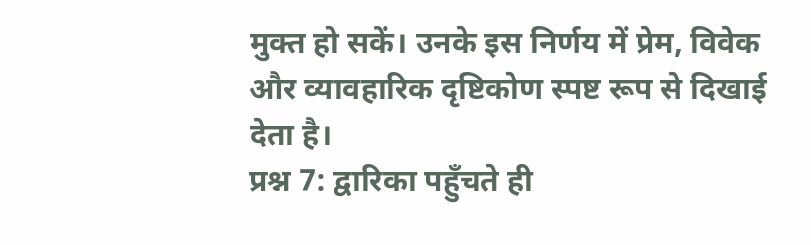मुक्त हो सकें। उनके इस निर्णय में प्रेम, विवेक और व्यावहारिक दृष्टिकोण स्पष्ट रूप से दिखाई देता है।
प्रश्न 7: द्वारिका पहुँचते ही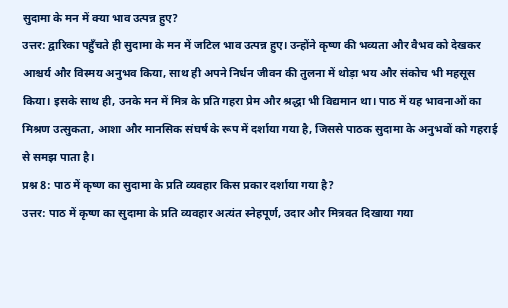सुदामा के मन में क्या भाव उत्पन्न हुए?
उत्तर: द्वारिका पहुँचते ही सुदामा के मन में जटिल भाव उत्पन्न हुए। उन्होंने कृष्ण की भव्यता और वैभव को देखकर आश्चर्य और विस्मय अनुभव किया, साथ ही अपने निर्धन जीवन की तुलना में थोड़ा भय और संकोच भी महसूस किया। इसके साथ ही, उनके मन में मित्र के प्रति गहरा प्रेम और श्रद्धा भी विद्यमान था। पाठ में यह भावनाओं का मिश्रण उत्सुकता, आशा और मानसिक संघर्ष के रूप में दर्शाया गया है, जिससे पाठक सुदामा के अनुभवों को गहराई से समझ पाता है।
प्रश्न 8: पाठ में कृष्ण का सुदामा के प्रति व्यवहार किस प्रकार दर्शाया गया है?
उत्तर: पाठ में कृष्ण का सुदामा के प्रति व्यवहार अत्यंत स्नेहपूर्ण, उदार और मित्रवत दिखाया गया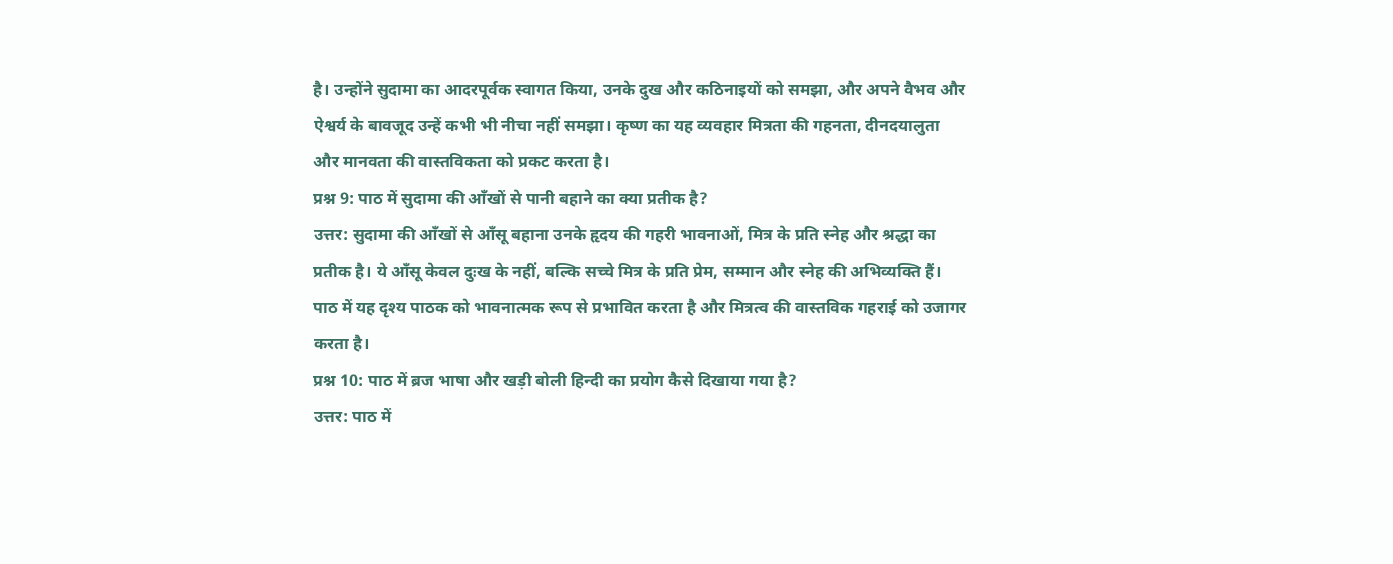है। उन्होंने सुदामा का आदरपूर्वक स्वागत किया, उनके दुख और कठिनाइयों को समझा, और अपने वैभव और ऐश्वर्य के बावजूद उन्हें कभी भी नीचा नहीं समझा। कृष्ण का यह व्यवहार मित्रता की गहनता, दीनदयालुता और मानवता की वास्तविकता को प्रकट करता है।
प्रश्न 9: पाठ में सुदामा की आँखों से पानी बहाने का क्या प्रतीक है?
उत्तर: सुदामा की आँखों से आँसू बहाना उनके हृदय की गहरी भावनाओं, मित्र के प्रति स्नेह और श्रद्धा का प्रतीक है। ये आँसू केवल दुःख के नहीं, बल्कि सच्चे मित्र के प्रति प्रेम, सम्मान और स्नेह की अभिव्यक्ति हैं। पाठ में यह दृश्य पाठक को भावनात्मक रूप से प्रभावित करता है और मित्रत्व की वास्तविक गहराई को उजागर करता है।
प्रश्न 10: पाठ में ब्रज भाषा और खड़ी बोली हिन्दी का प्रयोग कैसे दिखाया गया है?
उत्तर: पाठ में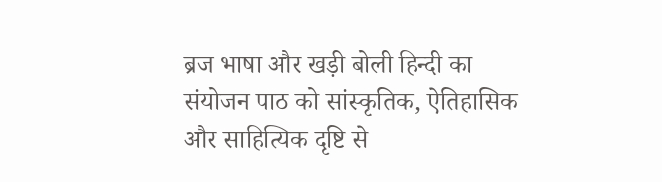ब्रज भाषा और खड़ी बोली हिन्दी का संयोजन पाठ को सांस्कृतिक, ऐतिहासिक और साहित्यिक दृष्टि से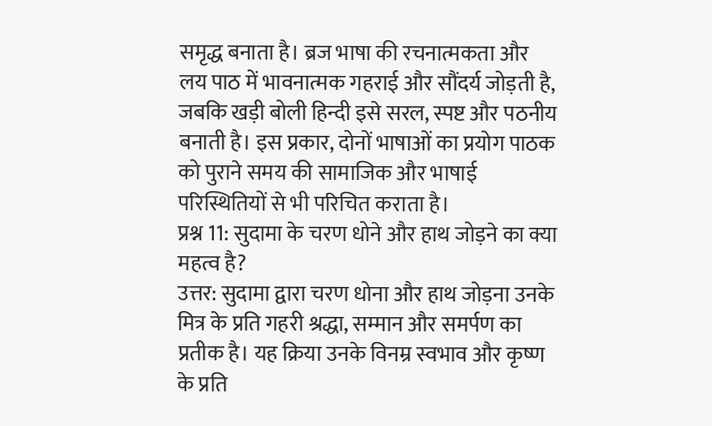समृद्ध बनाता है। ब्रज भाषा की रचनात्मकता और लय पाठ में भावनात्मक गहराई और सौंदर्य जोड़ती है, जबकि खड़ी बोली हिन्दी इसे सरल, स्पष्ट और पठनीय बनाती है। इस प्रकार, दोनों भाषाओं का प्रयोग पाठक को पुराने समय की सामाजिक और भाषाई परिस्थितियों से भी परिचित कराता है।
प्रश्न 11: सुदामा के चरण धोने और हाथ जोड़ने का क्या महत्व है?
उत्तर: सुदामा द्वारा चरण धोना और हाथ जोड़ना उनके मित्र के प्रति गहरी श्रद्धा, सम्मान और समर्पण का प्रतीक है। यह क्रिया उनके विनम्र स्वभाव और कृष्ण के प्रति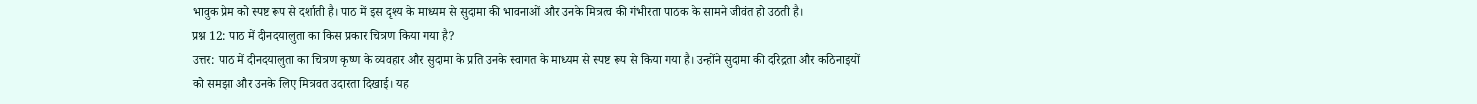भावुक प्रेम को स्पष्ट रूप से दर्शाती है। पाठ में इस दृश्य के माध्यम से सुदामा की भावनाओं और उनके मित्रत्व की गंभीरता पाठक के सामने जीवंत हो उठती है।
प्रश्न 12: पाठ में दीनदयालुता का किस प्रकार चित्रण किया गया है?
उत्तर: पाठ में दीनदयालुता का चित्रण कृष्ण के व्यवहार और सुदामा के प्रति उनके स्वागत के माध्यम से स्पष्ट रूप से किया गया है। उन्होंने सुदामा की दरिद्रता और कठिनाइयों को समझा और उनके लिए मित्रवत उदारता दिखाई। यह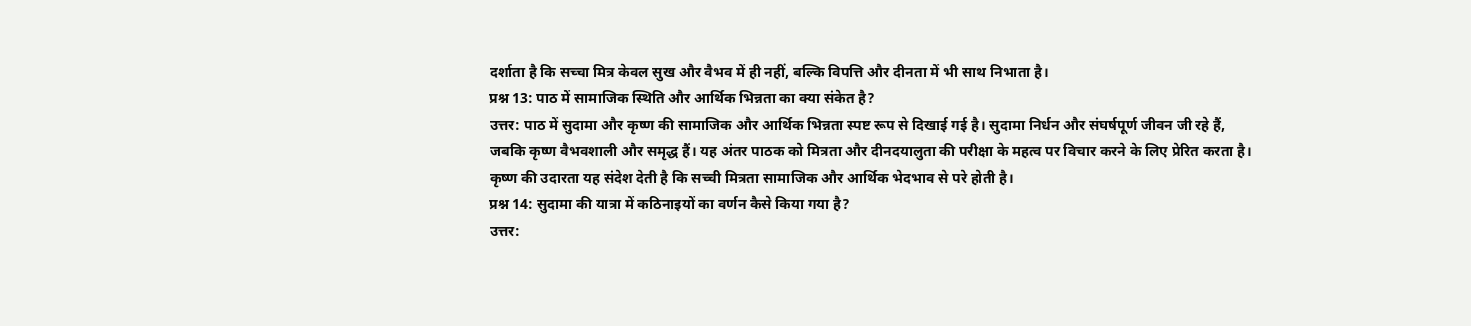दर्शाता है कि सच्चा मित्र केवल सुख और वैभव में ही नहीं, बल्कि विपत्ति और दीनता में भी साथ निभाता है।
प्रश्न 13: पाठ में सामाजिक स्थिति और आर्थिक भिन्नता का क्या संकेत है?
उत्तर: पाठ में सुदामा और कृष्ण की सामाजिक और आर्थिक भिन्नता स्पष्ट रूप से दिखाई गई है। सुदामा निर्धन और संघर्षपूर्ण जीवन जी रहे हैं, जबकि कृष्ण वैभवशाली और समृद्ध हैं। यह अंतर पाठक को मित्रता और दीनदयालुता की परीक्षा के महत्व पर विचार करने के लिए प्रेरित करता है। कृष्ण की उदारता यह संदेश देती है कि सच्ची मित्रता सामाजिक और आर्थिक भेदभाव से परे होती है।
प्रश्न 14: सुदामा की यात्रा में कठिनाइयों का वर्णन कैसे किया गया है?
उत्तर: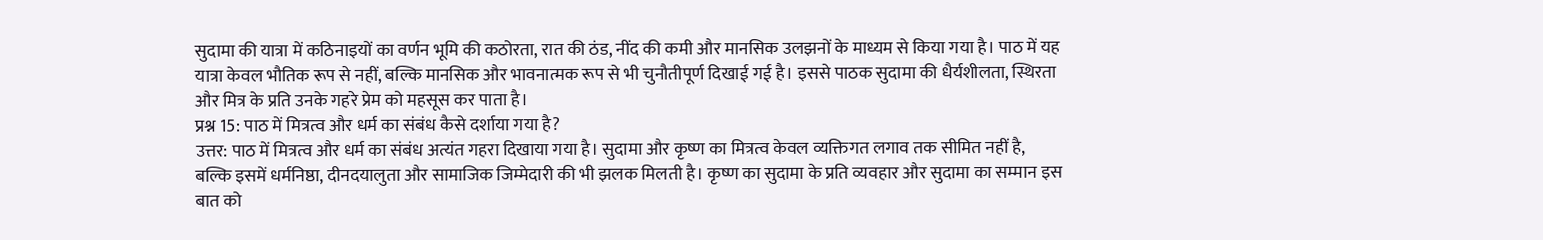सुदामा की यात्रा में कठिनाइयों का वर्णन भूमि की कठोरता, रात की ठंड, नींद की कमी और मानसिक उलझनों के माध्यम से किया गया है। पाठ में यह यात्रा केवल भौतिक रूप से नहीं, बल्कि मानसिक और भावनात्मक रूप से भी चुनौतीपूर्ण दिखाई गई है। इससे पाठक सुदामा की धैर्यशीलता, स्थिरता और मित्र के प्रति उनके गहरे प्रेम को महसूस कर पाता है।
प्रश्न 15: पाठ में मित्रत्व और धर्म का संबंध कैसे दर्शाया गया है?
उत्तर: पाठ में मित्रत्व और धर्म का संबंध अत्यंत गहरा दिखाया गया है। सुदामा और कृष्ण का मित्रत्व केवल व्यक्तिगत लगाव तक सीमित नहीं है, बल्कि इसमें धर्मनिष्ठा, दीनदयालुता और सामाजिक जिम्मेदारी की भी झलक मिलती है। कृष्ण का सुदामा के प्रति व्यवहार और सुदामा का सम्मान इस बात को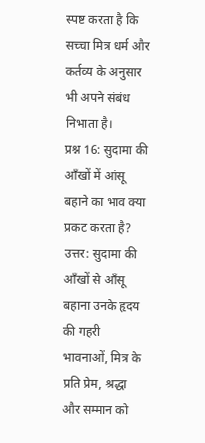स्पष्ट करता है कि सच्चा मित्र धर्म और कर्तव्य के अनुसार भी अपने संबंध निभाता है।
प्रश्न 16: सुदामा की आँखों में आंसू बहाने का भाव क्या प्रकट करता है?
उत्तर: सुदामा की आँखों से आँसू बहाना उनके हृदय की गहरी भावनाओं, मित्र के प्रति प्रेम, श्रद्धा और सम्मान को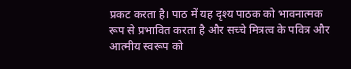प्रकट करता है। पाठ में यह दृश्य पाठक को भावनात्मक रूप से प्रभावित करता है और सच्चे मित्रत्व के पवित्र और आत्मीय स्वरूप को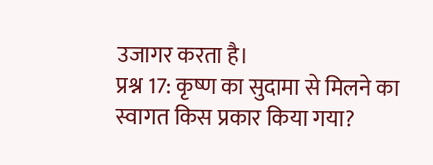उजागर करता है।
प्रश्न 17: कृष्ण का सुदामा से मिलने का स्वागत किस प्रकार किया गया?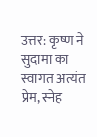उत्तर: कृष्ण ने सुदामा का स्वागत अत्यंत प्रेम, स्नेह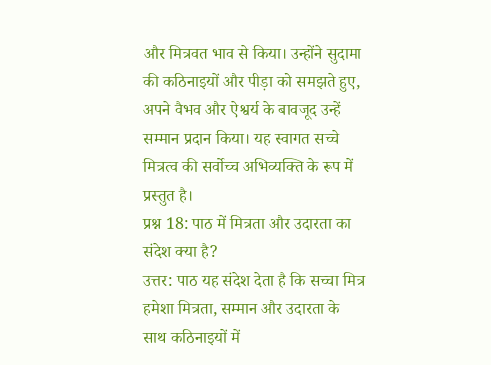और मित्रवत भाव से किया। उन्होंने सुदामा की कठिनाइयों और पीड़ा को समझते हुए, अपने वैभव और ऐश्वर्य के बावजूद उन्हें सम्मान प्रदान किया। यह स्वागत सच्चे मित्रत्व की सर्वोच्च अभिव्यक्ति के रूप में प्रस्तुत है।
प्रश्न 18: पाठ में मित्रता और उदारता का संदेश क्या है?
उत्तर: पाठ यह संदेश देता है कि सच्चा मित्र हमेशा मित्रता, सम्मान और उदारता के साथ कठिनाइयों में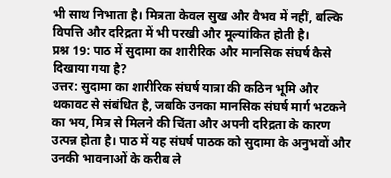भी साथ निभाता है। मित्रता केवल सुख और वैभव में नहीं, बल्कि विपत्ति और दरिद्रता में भी परखी और मूल्यांकित होती है।
प्रश्न 19: पाठ में सुदामा का शारीरिक और मानसिक संघर्ष कैसे दिखाया गया है?
उत्तर: सुदामा का शारीरिक संघर्ष यात्रा की कठिन भूमि और थकावट से संबंधित है, जबकि उनका मानसिक संघर्ष मार्ग भटकने का भय, मित्र से मिलने की चिंता और अपनी दरिद्रता के कारण उत्पन्न होता है। पाठ में यह संघर्ष पाठक को सुदामा के अनुभवों और उनकी भावनाओं के करीब ले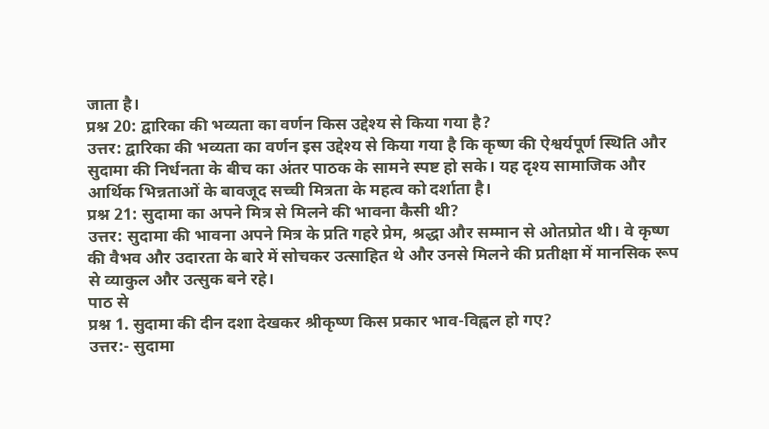जाता है।
प्रश्न 20: द्वारिका की भव्यता का वर्णन किस उद्देश्य से किया गया है?
उत्तर: द्वारिका की भव्यता का वर्णन इस उद्देश्य से किया गया है कि कृष्ण की ऐश्वर्यपूर्ण स्थिति और सुदामा की निर्धनता के बीच का अंतर पाठक के सामने स्पष्ट हो सके। यह दृश्य सामाजिक और आर्थिक भिन्नताओं के बावजूद सच्ची मित्रता के महत्व को दर्शाता है।
प्रश्न 21: सुदामा का अपने मित्र से मिलने की भावना कैसी थी?
उत्तर: सुदामा की भावना अपने मित्र के प्रति गहरे प्रेम, श्रद्धा और सम्मान से ओतप्रोत थी। वे कृष्ण की वैभव और उदारता के बारे में सोचकर उत्साहित थे और उनसे मिलने की प्रतीक्षा में मानसिक रूप से व्याकुल और उत्सुक बने रहे।
पाठ से
प्रश्न 1. सुदामा की दीन दशा देखकर श्रीकृष्ण किस प्रकार भाव-विह्वल हो गए?
उत्तर:- सुदामा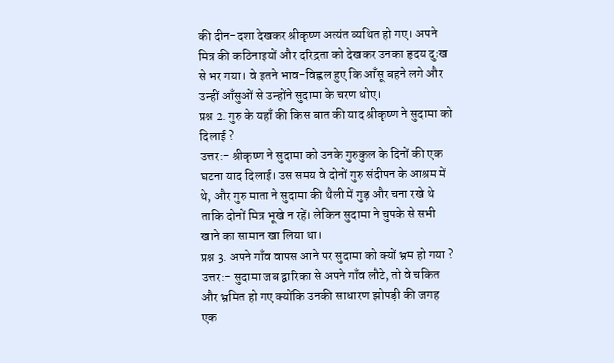की दीन-दशा देखकर श्रीकृष्ण अत्यंत व्यथित हो गए। अपने मित्र की कठिनाइयों और दरिद्रता को देखकर उनका हृदय दुःख से भर गया। वे इतने भाव-विह्वल हुए कि आँसू बहने लगे और उन्हीं आँसुओं से उन्होंने सुदामा के चरण धोए।
प्रश्न 2. गुरु के यहाँ की किस बात की याद श्रीकृष्ण ने सुदामा को दिलाई ?
उत्तर:- श्रीकृष्ण ने सुदामा को उनके गुरुकुल के दिनों की एक घटना याद दिलाई। उस समय वे दोनों गुरु संदीपन के आश्रम में थे, और गुरु माता ने सुदामा की थैली में गुड़ और चना रखे थे ताकि दोनों मित्र भूखे न रहें। लेकिन सुदामा ने चुपके से सभी खाने का सामान खा लिया था।
प्रश्न 3. अपने गाँव वापस आने पर सुदामा को क्यों भ्रम हो गया ?
उत्तर:- सुदामा जब द्वारिका से अपने गाँव लौटे, तो वे चकित और भ्रमित हो गए क्योंकि उनकी साधारण झोपड़ी की जगह एक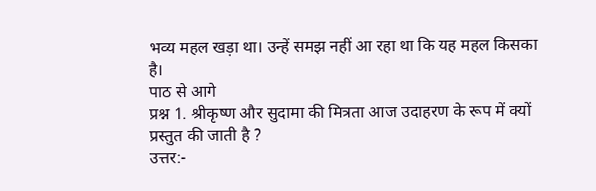भव्य महल खड़ा था। उन्हें समझ नहीं आ रहा था कि यह महल किसका है।
पाठ से आगे
प्रश्न 1. श्रीकृष्ण और सुदामा की मित्रता आज उदाहरण के रूप में क्यों प्रस्तुत की जाती है ?
उत्तर:-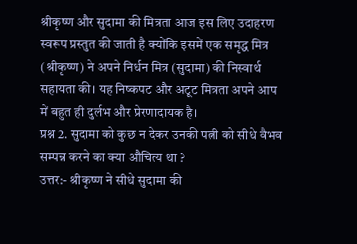श्रीकृष्ण और सुदामा की मित्रता आज इस लिए उदाहरण स्वरूप प्रस्तुत की जाती है क्योंकि इसमें एक समृद्ध मित्र (श्रीकृष्ण) ने अपने निर्धन मित्र (सुदामा) की निस्वार्थ सहायता की। यह निष्कपट और अटूट मित्रता अपने आप में बहुत ही दुर्लभ और प्रेरणादायक है।
प्रश्न 2. सुदामा को कुछ न देकर उनकी पत्नी को सीधे वैभव सम्पन्न करने का क्या औचित्य था ?
उत्तर:- श्रीकृष्ण ने सीधे सुदामा की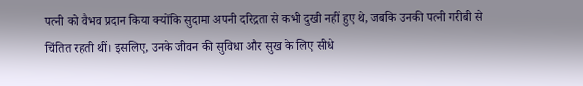पत्नी को वैभव प्रदान किया क्योंकि सुदामा अपनी दरिद्रता से कभी दुखी नहीं हुए थे, जबकि उनकी पत्नी गरीबी से चिंतित रहती थीं। इसलिए, उनके जीवन की सुविधा और सुख के लिए सीधे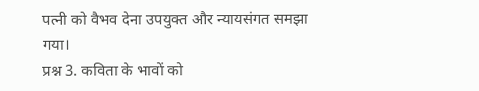पत्नी को वैभव देना उपयुक्त और न्यायसंगत समझा गया।
प्रश्न 3. कविता के भावों को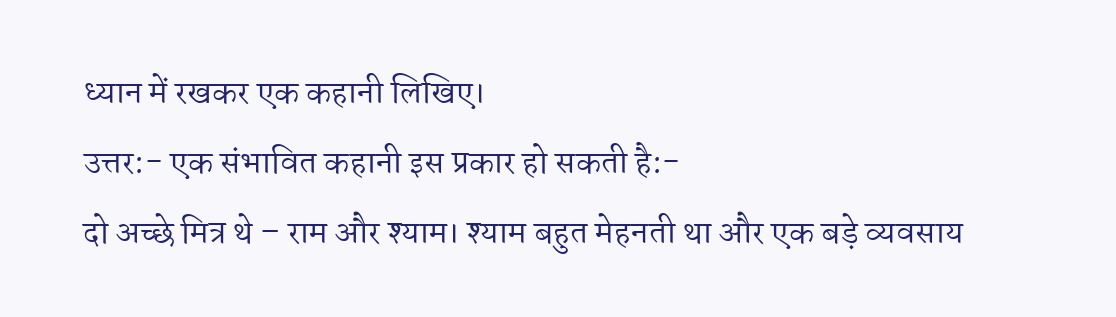ध्यान में रखकर एक कहानी लिखिए।
उत्तर:- एक संभावित कहानी इस प्रकार हो सकती है:-
दो अच्छे मित्र थे – राम और श्याम। श्याम बहुत मेहनती था और एक बड़े व्यवसाय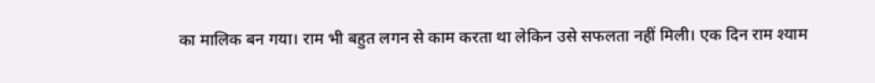का मालिक बन गया। राम भी बहुत लगन से काम करता था लेकिन उसे सफलता नहीं मिली। एक दिन राम श्याम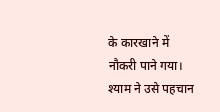के कारखाने में नौकरी पाने गया। श्याम ने उसे पहचान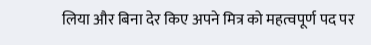लिया और बिना देर किए अपने मित्र को महत्वपूर्ण पद पर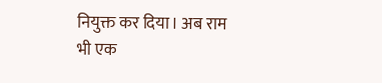नियुक्त कर दिया। अब राम भी एक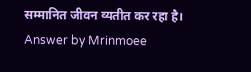सम्मानित जीवन व्यतीत कर रहा है।
Answer by Mrinmoee